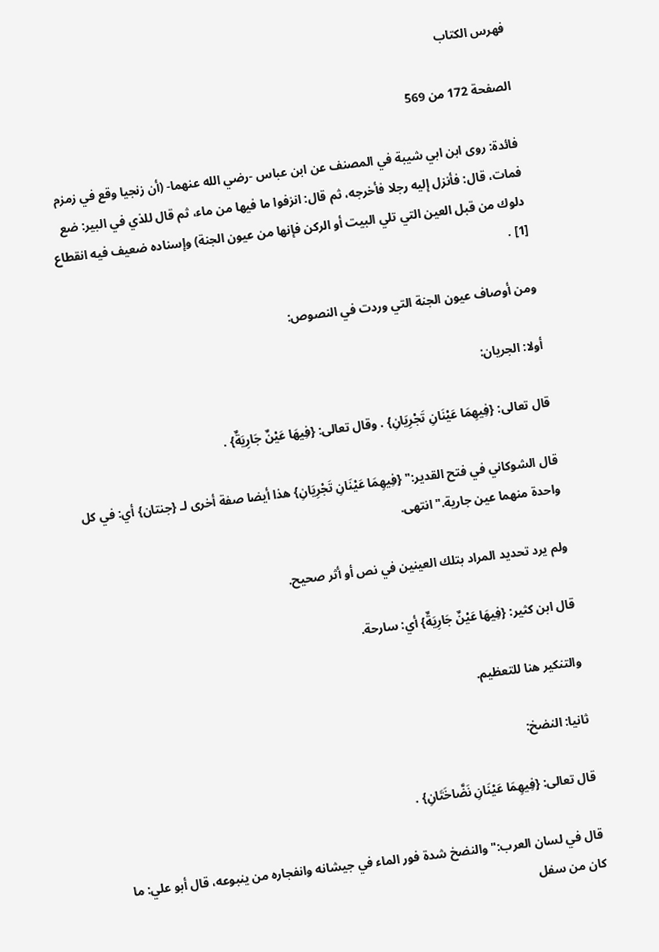فهرس الكتاب

الصفحة 172 من 569

فائدة: روى ابن ابي شيبة في المصنف عن ابن عباس -رضي الله عنهما- (أن زنجيا وقع في زمزم فمات، قال: فأنزل إليه رجلا فأخرجه، ثم قال: انزفوا ما فيها من ماء، ثم قال للذي في البير: ضع دلوك من قبل العين التي تلي البيت أو الركن فإنها من عيون الجنة) وإسناده ضعيف فيه انقطاع [1] .

ومن أوصاف عيون الجنة التي وردت في النصوص:

أولا: الجريان:

قال تعالى: {فِيهِمَا عَيْنَانِ تَجْرِيَانِ} . وقال تعالى: {فِيهَا عَيْنٌ جَارِيَةٌ} .

قال الشوكاني في فتح القدير:" {فِيهِمَا عَيْنَانِ تَجْرِيَانِ} هذا أيضا صفة أخرى لـ {جنتان} أي: في كل واحدة منهما عين جارية."انتهى.

ولم يرد تحديد المراد بتلك العينين في نص أو أثر صحيح.

قال ابن كثير: {فِيهَا عَيْنٌ جَارِيَةٌ} أي: سارحة.

والتنكير هنا للتعظيم.

ثانيا: النضخ:

قال تعالى: {فِيهِمَا عَيْنَانِ نَضَّاخَتَانِ} .

قال في لسان العرب:"والنضخ شدة فور الماء في جيشانه وانفجاره من ينبوعه، قال أبو علي: ما كان من سفل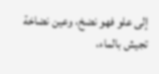إلى علو فهو نضخ، وعين نضاخة تجيش بالماء،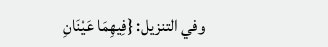وفي التنزيل: {فِيهِمَا عَيْنَانِ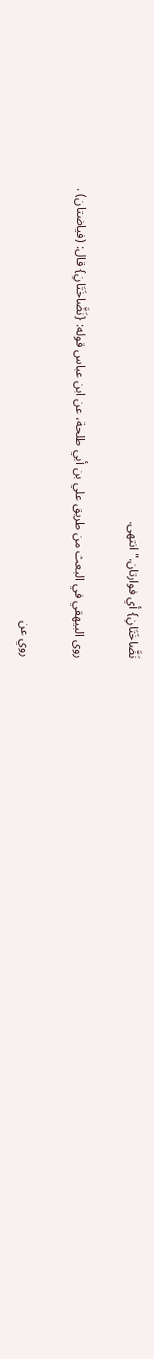نَضَّاخَتَانِ} أي فوارتان."انتهى.

روى البيهقي في البعث من طريق علي بن أبي طلحة، عن ابن عباس قوله: {نَضَّاخَتَانِ} قال: (فياضتان) .

روي عن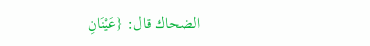الضحاك قال: {عَيْنَانِ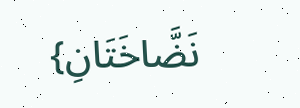نَضَّاخَتَانِ}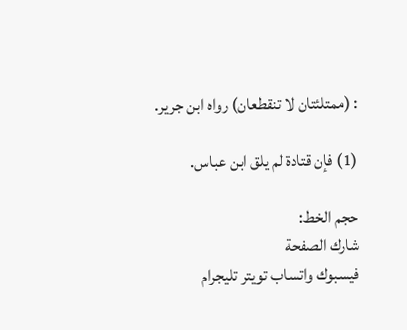: (ممتلئتان لا تنقطعان) رواه ابن جرير.

(1) فإن قتادة لم يلق ابن عباس.

حجم الخط:
شارك الصفحة
فيسبوك واتساب تويتر تليجرام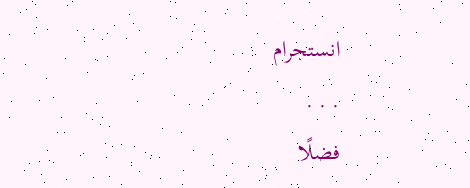انستجرام
. . .
فضلًا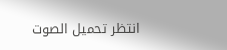انتظر تحميل الصوت